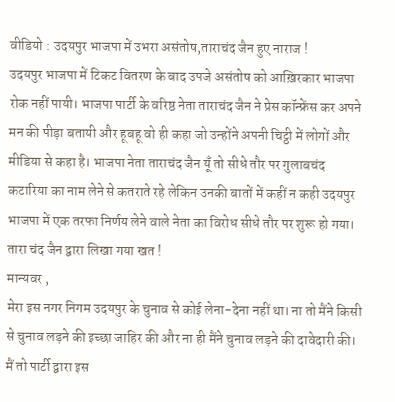वीडियो : उदयपुर भाजपा में उभरा असंतोष,ताराचंद जैन हुए नाराज !
उदयपुर भाजपा में टिकट वितरण के बाद उपजे असंतोष को आख़िरकार भाजपा रोक नहीं पायी। भाजपा पार्टी के वरिष्ठ नेता ताराचंद जैन ने प्रेस कॉन्फ्रेंस कर अपने मन की पीड़ा बतायी और हूबहू वो ही कहा जो उन्होंने अपनी चिट्ठी में लोगों और मीडिया से कहा है। भाजपा नेता ताराचंद जैन यूँ तो सीधे तौर पर गुलाबचंद कटारिया का नाम लेने से कतराते रहे लेकिन उनकी बातों में कहीं न कही उदयपुर भाजपा में एक तरफा निर्णय लेने वाले नेता का विरोध सीधे तौर पर शुरू हो गया।
तारा चंद जैन द्वारा लिखा गया खत !
मान्यवर ,
मेरा इस नगर निगम उदयपुर के चुनाव से कोई लेना-देना नहीं था। ना तो मैंने किसी से चुनाव लड़ने की इच्छा जाहिर की और ना ही मैंने चुनाव लड़ने की दावेदारी की। मैं तो पार्टी द्वारा इस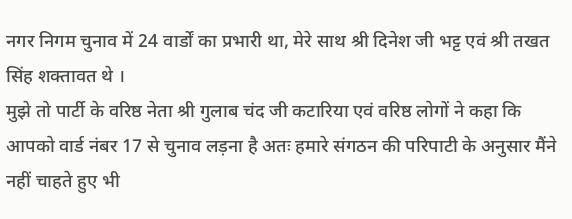नगर निगम चुनाव में 24 वार्डों का प्रभारी था, मेरे साथ श्री दिनेश जी भट्ट एवं श्री तखत सिंह शक्तावत थे ।
मुझे तो पार्टी के वरिष्ठ नेता श्री गुलाब चंद जी कटारिया एवं वरिष्ठ लोगों ने कहा कि आपको वार्ड नंबर 17 से चुनाव लड़ना है अतः हमारे संगठन की परिपाटी के अनुसार मैंने नहीं चाहते हुए भी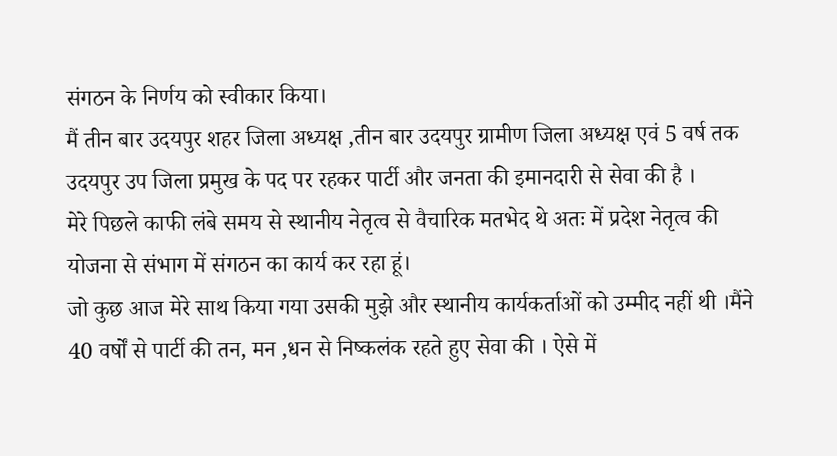संगठन के निर्णय को स्वीकार किया।
मैं तीन बार उदयपुर शहर जिला अध्यक्ष ,तीन बार उदयपुर ग्रामीण जिला अध्यक्ष एवं 5 वर्ष तक उदयपुर उप जिला प्रमुख के पद पर रहकर पार्टी और जनता की इमानदारी से सेवा की है ।
मेरे पिछले काफी लंबे समय से स्थानीय नेतृत्व से वैचारिक मतभेद थे अतः में प्रदेश नेतृत्व की योजना से संभाग में संगठन का कार्य कर रहा हूं।
जो कुछ आज मेरे साथ किया गया उसकी मुझे और स्थानीय कार्यकर्ताओं को उम्मीद नहीं थी ।मैंने 40 वर्षों से पार्टी की तन, मन ,धन से निष्कलंक रहते हुए सेवा की । ऐसे में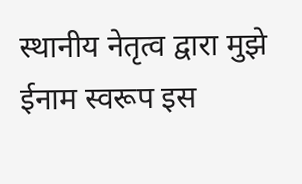स्थानीय नेतृत्व द्वारा मुझे ईनाम स्वरूप इस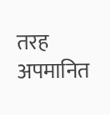तरह अपमानित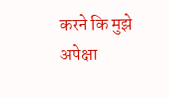करने कि मुझे अपेक्षा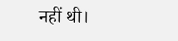नहीं थी।